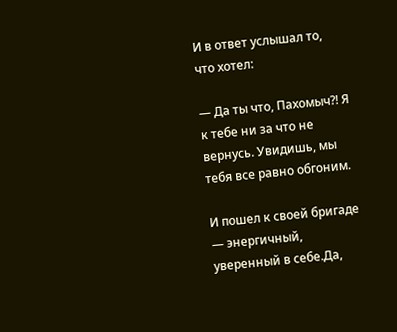И в ответ услышал то, что хотел:

— Да ты что, Пахомыч?! Я к тебе ни за что не вернусь. Увидишь, мы тебя все равно обгоним.

И пошел к своей бригаде — энергичный, уверенный в себе.Да,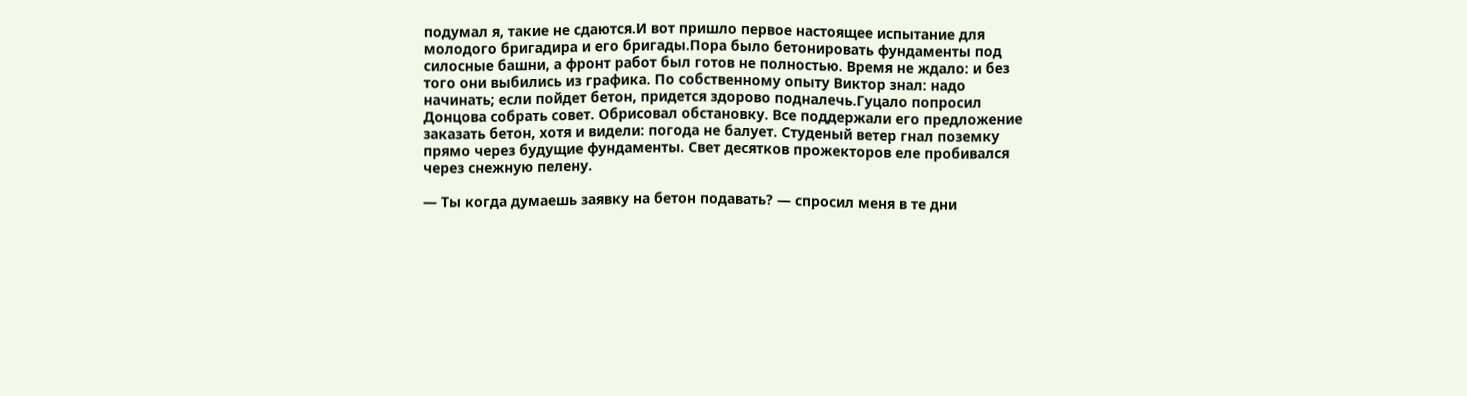подумал я, такие не сдаются.И вот пришло первое настоящее испытание для молодого бригадира и его бригады.Пора было бетонировать фундаменты под силосные башни, а фронт работ был готов не полностью. Время не ждало: и без того они выбились из графика. По собственному опыту Виктор знал: надо начинать; если пойдет бетон, придется здорово подналечь.Гуцало попросил Донцова собрать совет. Обрисовал обстановку. Все поддержали его предложение заказать бетон, хотя и видели: погода не балует. Студеный ветер гнал поземку прямо через будущие фундаменты. Свет десятков прожекторов еле пробивался через снежную пелену.

— Ты когда думаешь заявку на бетон подавать? — спросил меня в те дни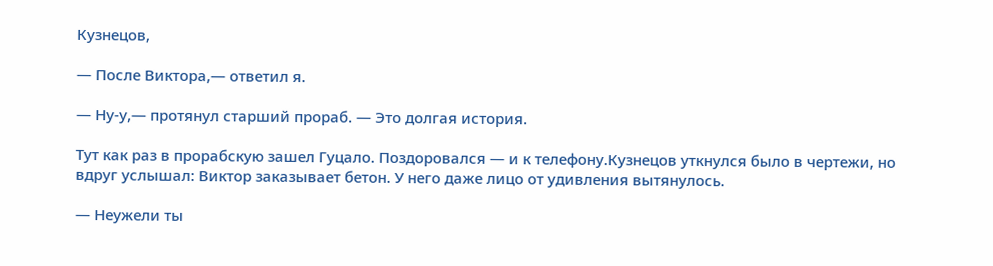Кузнецов,

— После Виктора,— ответил я.

— Ну-у,— протянул старший прораб. — Это долгая история.

Тут как раз в прорабскую зашел Гуцало. Поздоровался — и к телефону.Кузнецов уткнулся было в чертежи, но вдруг услышал: Виктор заказывает бетон. У него даже лицо от удивления вытянулось.

— Неужели ты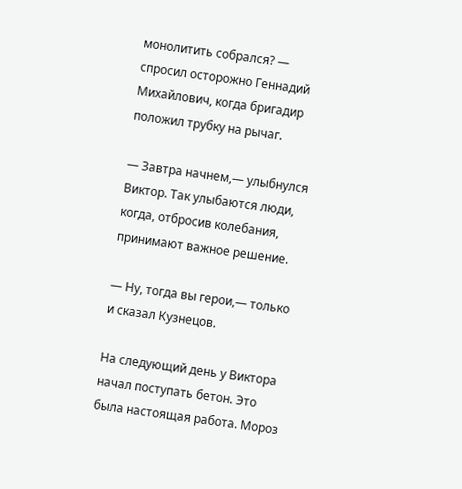монолитить собрался? — спросил осторожно Геннадий Михайлович, когда бригадир положил трубку на рычаг.

— Завтра начнем,— улыбнулся Виктор. Так улыбаются люди, когда, отбросив колебания, принимают важное решение.

— Ну, тогда вы герои,— только и сказал Кузнецов.

На следующий день у Виктора начал поступать бетон. Это была настоящая работа. Мороз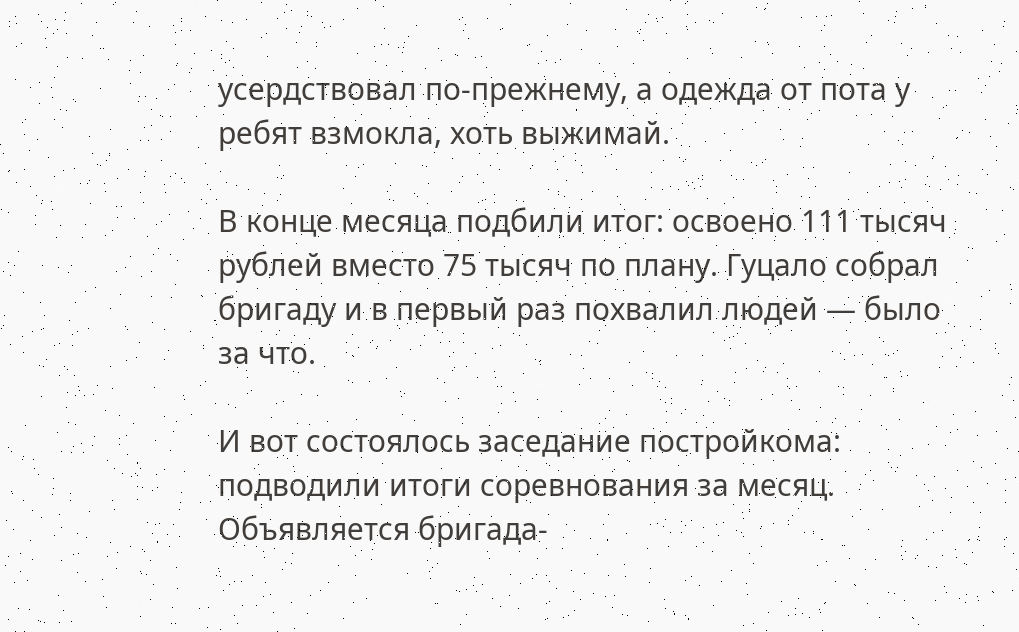усердствовал по-прежнему, а одежда от пота у ребят взмокла, хоть выжимай.

В конце месяца подбили итог: освоено 111 тысяч рублей вместо 75 тысяч по плану. Гуцало собрал бригаду и в первый раз похвалил людей — было за что.

И вот состоялось заседание постройкома: подводили итоги соревнования за месяц. Объявляется бригада-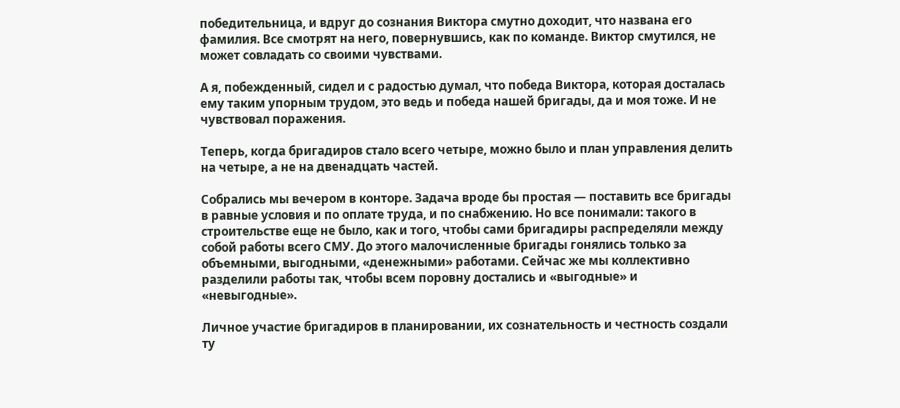победительница, и вдруг до сознания Виктора смутно доходит, что названа его фамилия. Все смотрят на него, повернувшись, как по команде. Виктор смутился, не может совладать со своими чувствами.

А я, побежденный, сидел и с радостью думал, что победа Виктора, которая досталась ему таким упорным трудом, это ведь и победа нашей бригады, да и моя тоже. И не чувствовал поражения.

Теперь, когда бригадиров стало всего четыре, можно было и план управления делить на четыре, а не на двенадцать частей.

Собрались мы вечером в конторе. Задача вроде бы простая — поставить все бригады в равные условия и по оплате труда, и по снабжению. Но все понимали: такого в строительстве еще не было, как и того, чтобы сами бригадиры распределяли между собой работы всего СМУ. До этого малочисленные бригады гонялись только за объемными, выгодными, «денежными» работами. Сейчас же мы коллективно разделили работы так, чтобы всем поровну достались и «выгодные» и «невыгодные».

Личное участие бригадиров в планировании, их сознательность и честность создали ту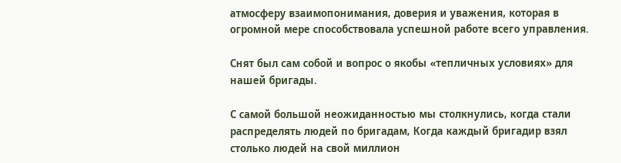атмосферу взаимопонимания, доверия и уважения, которая в огромной мере способствовала успешной работе всего управления.

Снят был сам собой и вопрос о якобы «тепличных условиях» для нашей бригады.

С самой большой неожиданностью мы столкнулись, когда стали распределять людей по бригадам, Когда каждый бригадир взял столько людей на свой миллион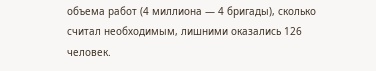объема работ (4 миллиона — 4 бригады), сколько считал необходимым, лишними оказались 126 человек.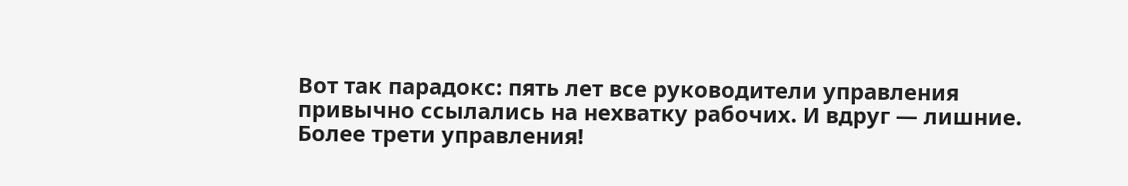Вот так парадокс: пять лет все руководители управления привычно ссылались на нехватку рабочих. И вдруг — лишние. Более трети управления!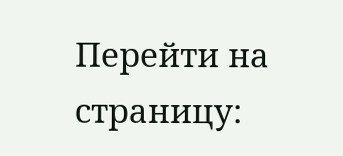Перейти на страницу: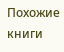Похожие книги